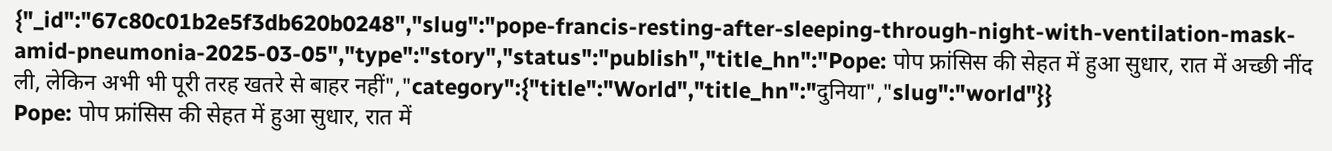{"_id":"67c80c01b2e5f3db620b0248","slug":"pope-francis-resting-after-sleeping-through-night-with-ventilation-mask-amid-pneumonia-2025-03-05","type":"story","status":"publish","title_hn":"Pope: पोप फ्रांसिस की सेहत में हुआ सुधार, रात में अच्छी नींद ली, लेकिन अभी भी पूरी तरह खतरे से बाहर नहीं","category":{"title":"World","title_hn":"दुनिया","slug":"world"}}
Pope: पोप फ्रांसिस की सेहत में हुआ सुधार, रात में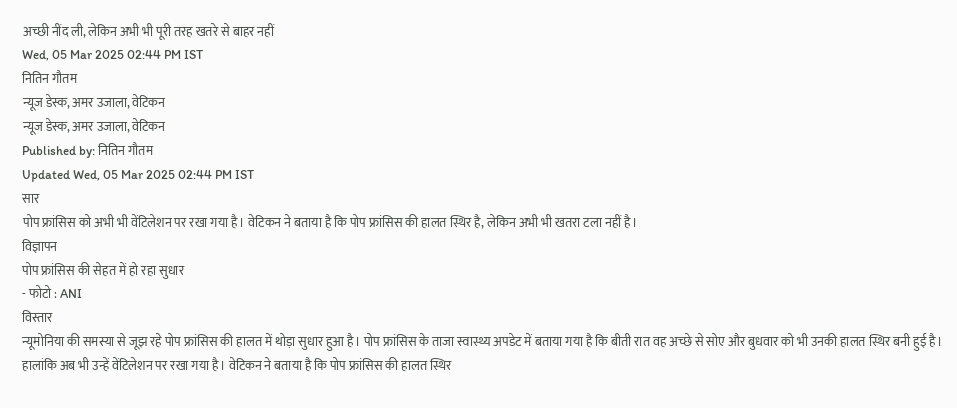अच्छी नींद ली, लेकिन अभी भी पूरी तरह खतरे से बाहर नहीं
Wed, 05 Mar 2025 02:44 PM IST
नितिन गौतम
न्यूज डेस्क, अमर उजाला, वेटिकन
न्यूज डेस्क, अमर उजाला, वेटिकन
Published by: नितिन गौतम
Updated Wed, 05 Mar 2025 02:44 PM IST
सार
पोप फ्रांसिस को अभी भी वेंटिलेशन पर रखा गया है। वेटिकन ने बताया है कि पोप फ्रांसिस की हालत स्थिर है, लेकिन अभी भी खतरा टला नहीं है।
विज्ञापन
पोप फ्रांसिस की सेहत में हो रहा सुधार
- फोटो : ANI
विस्तार
न्यूमोनिया की समस्या से जूझ रहे पोप फ्रांसिस की हालत में थोड़ा सुधार हुआ है। पोप फ्रांसिस के ताजा स्वास्थ्य अपडेट में बताया गया है कि बीती रात वह अच्छे से सोए और बुधवार को भी उनकी हालत स्थिर बनी हुई है। हालांकि अब भी उन्हें वेंटिलेशन पर रखा गया है। वेटिकन ने बताया है कि पोप फ्रांसिस की हालत स्थिर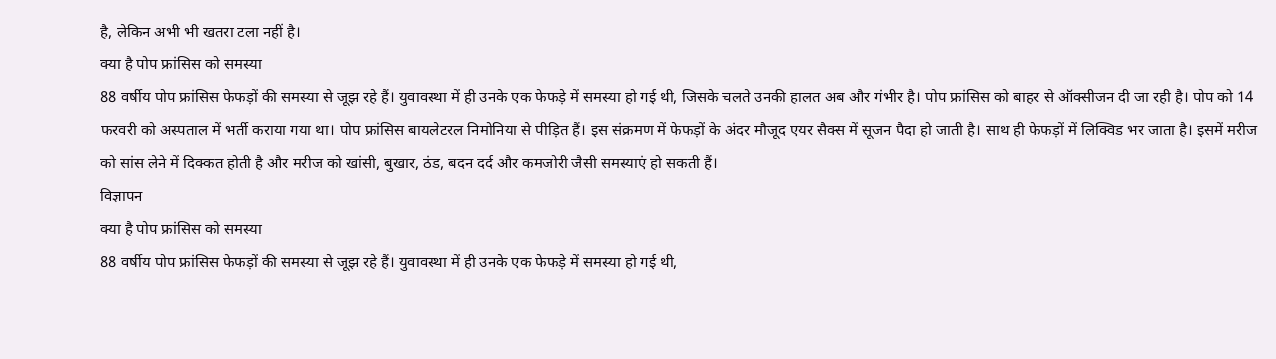है, लेकिन अभी भी खतरा टला नहीं है।
क्या है पोप फ्रांसिस को समस्या
88 वर्षीय पोप फ्रांसिस फेफड़ों की समस्या से जूझ रहे हैं। युवावस्था में ही उनके एक फेफड़े में समस्या हो गई थी, जिसके चलते उनकी हालत अब और गंभीर है। पोप फ्रांसिस को बाहर से ऑक्सीजन दी जा रही है। पोप को 14 फरवरी को अस्पताल में भर्ती कराया गया था। पोप फ्रांसिस बायलेटरल निमोनिया से पीड़ित हैं। इस संक्रमण में फेफड़ों के अंदर मौजूद एयर सैक्स में सूजन पैदा हो जाती है। साथ ही फेफड़ों में लिक्विड भर जाता है। इसमें मरीज को सांस लेने में दिक्कत होती है और मरीज को खांसी, बुखार, ठंड, बदन दर्द और कमजोरी जैसी समस्याएं हो सकती हैं।
विज्ञापन
क्या है पोप फ्रांसिस को समस्या
88 वर्षीय पोप फ्रांसिस फेफड़ों की समस्या से जूझ रहे हैं। युवावस्था में ही उनके एक फेफड़े में समस्या हो गई थी,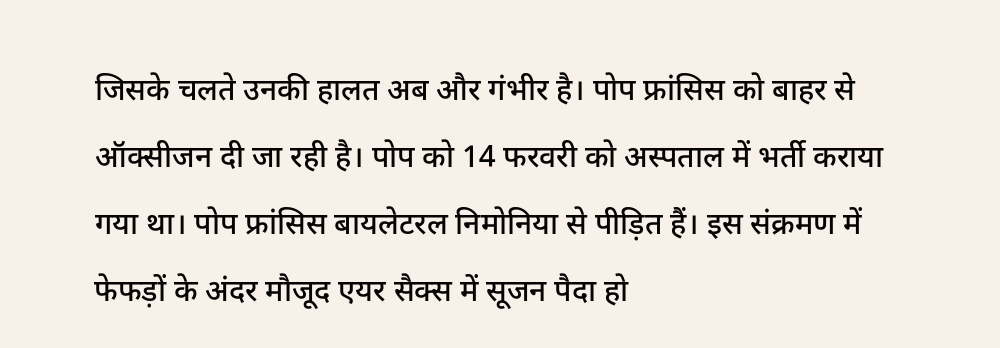जिसके चलते उनकी हालत अब और गंभीर है। पोप फ्रांसिस को बाहर से ऑक्सीजन दी जा रही है। पोप को 14 फरवरी को अस्पताल में भर्ती कराया गया था। पोप फ्रांसिस बायलेटरल निमोनिया से पीड़ित हैं। इस संक्रमण में फेफड़ों के अंदर मौजूद एयर सैक्स में सूजन पैदा हो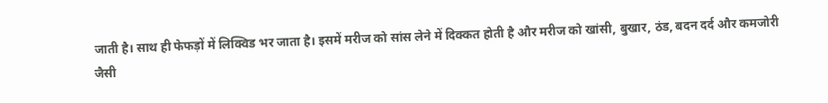जाती है। साथ ही फेफड़ों में लिक्विड भर जाता है। इसमें मरीज को सांस लेने में दिक्कत होती है और मरीज को खांसी, बुखार, ठंड, बदन दर्द और कमजोरी जैसी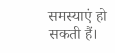समस्याएं हो सकती हैं।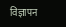विज्ञापन